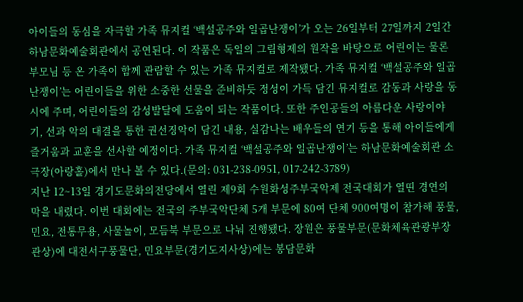아이들의 동심을 자극할 가족 뮤지컬 ‘백설공주와 일곱난쟁이’가 오는 26일부터 27일까지 2일간 하남문화예술회관에서 공연된다. 이 작품은 독일의 그림형제의 원작을 바탕으로 어린이는 물론 부모님 등 온 가족이 함께 관람할 수 있는 가족 뮤지컬로 제작됐다. 가족 뮤지컬 ‘백설공주와 일곱난쟁이’는 어린이들을 위한 소중한 선물을 준비하듯 정성이 가득 담긴 뮤지컬로 감동과 사랑을 동시에 주며, 어린이들의 감성발달에 도움이 되는 작품이다. 또한 주인공들의 아름다운 사랑이야기, 선과 악의 대결을 통한 권선징악이 담긴 내용, 실감나는 배우들의 연기 등을 통해 아이들에게 즐거움과 교훈을 선사할 예정이다. 가족 뮤지컬 ‘백설공주와 일곱난쟁이’는 하남문화예술회관 소극장(아랑홀)에서 만나 볼 수 있다.(문의: 031-238-0951, 017-242-3789)
지난 12~13일 경기도문화의전당에서 열린 제9회 수원화성주부국악제 전국대회가 열띤 경연의 막을 내렸다. 이번 대회에는 전국의 주부국악단체 5개 부문에 80여 단체 900여명이 참가해 풍물, 민요, 전통무용, 사물놀이, 모듬북 부문으로 나눠 진행됐다. 장원은 풍물부문(문화체육관광부장관상)에 대전서구풍물단, 민요부문(경기도지사상)에는 봉담문화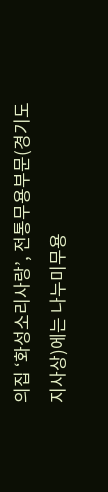의집 ‘화성소리사랑’, 전통무용부문(경기도지사상)에는 나누미무용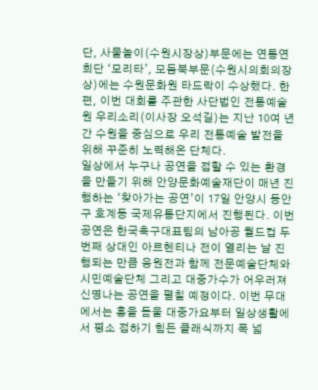단, 사물놀이(수원시장상)부문에는 연통연희단 ‘모리타’, 모듬북부문(수원시의회의장상)에는 수원문화원 타드락이 수상했다. 한편, 이번 대회를 주관한 사단법인 전통예술원 우리소리(이사장 오석길)는 지난 10여 년간 수원을 중심으로 우리 전통예술 발전을 위해 꾸준히 노력해온 단체다.
일상에서 누구나 공연을 접할 수 있는 환경을 만들기 위해 안양문화예술재단이 매년 진행하는 ‘찾아가는 공연’이 17일 안양시 동안구 호계동 국제유통단지에서 진행된다. 이번 공연은 한국축구대표팀의 남아공 월드컵 두번째 상대인 아르헨티나 전이 열리는 날 진행되는 만큼 응원전과 함께 전문예술단체와 시민예술단체 그리고 대중가수가 어우러져 신명나는 공연을 펼칠 예정이다. 이번 무대에서는 흥을 돋울 대중가요부터 일상생활에서 평소 접하기 힘든 클래식까지 폭 넓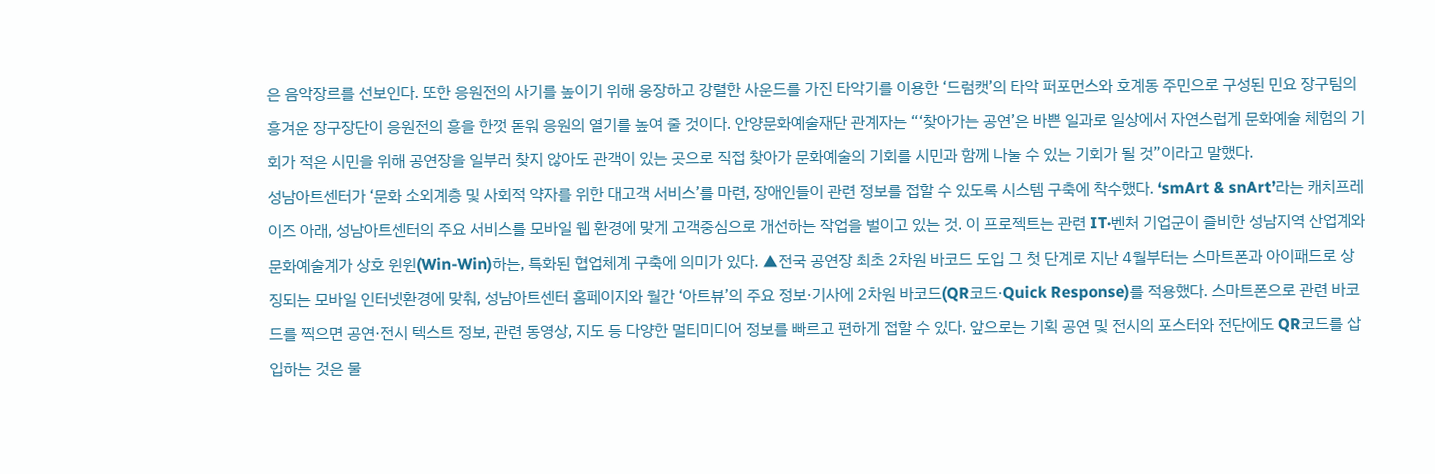은 음악장르를 선보인다. 또한 응원전의 사기를 높이기 위해 웅장하고 강렬한 사운드를 가진 타악기를 이용한 ‘드럼캣’의 타악 퍼포먼스와 호계동 주민으로 구성된 민요 장구팀의 흥겨운 장구장단이 응원전의 흥을 한껏 돋워 응원의 열기를 높여 줄 것이다. 안양문화예술재단 관계자는 “‘찾아가는 공연’은 바쁜 일과로 일상에서 자연스럽게 문화예술 체험의 기회가 적은 시민을 위해 공연장을 일부러 찾지 않아도 관객이 있는 곳으로 직접 찾아가 문화예술의 기회를 시민과 함께 나눌 수 있는 기회가 될 것”이라고 말했다.
성남아트센터가 ‘문화 소외계층 및 사회적 약자를 위한 대고객 서비스’를 마련, 장애인들이 관련 정보를 접할 수 있도록 시스템 구축에 착수했다. ‘smArt & snArt’라는 캐치프레이즈 아래, 성남아트센터의 주요 서비스를 모바일 웹 환경에 맞게 고객중심으로 개선하는 작업을 벌이고 있는 것. 이 프로젝트는 관련 IT·벤처 기업군이 즐비한 성남지역 산업계와 문화예술계가 상호 윈윈(Win-Win)하는, 특화된 협업체계 구축에 의미가 있다. ▲전국 공연장 최초 2차원 바코드 도입 그 첫 단계로 지난 4월부터는 스마트폰과 아이패드로 상징되는 모바일 인터넷환경에 맞춰, 성남아트센터 홈페이지와 월간 ‘아트뷰’의 주요 정보·기사에 2차원 바코드(QR코드·Quick Response)를 적용했다. 스마트폰으로 관련 바코드를 찍으면 공연·전시 텍스트 정보, 관련 동영상, 지도 등 다양한 멀티미디어 정보를 빠르고 편하게 접할 수 있다. 앞으로는 기획 공연 및 전시의 포스터와 전단에도 QR코드를 삽입하는 것은 물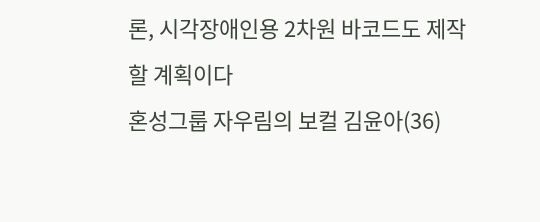론, 시각장애인용 2차원 바코드도 제작할 계획이다
혼성그룹 자우림의 보컬 김윤아(36)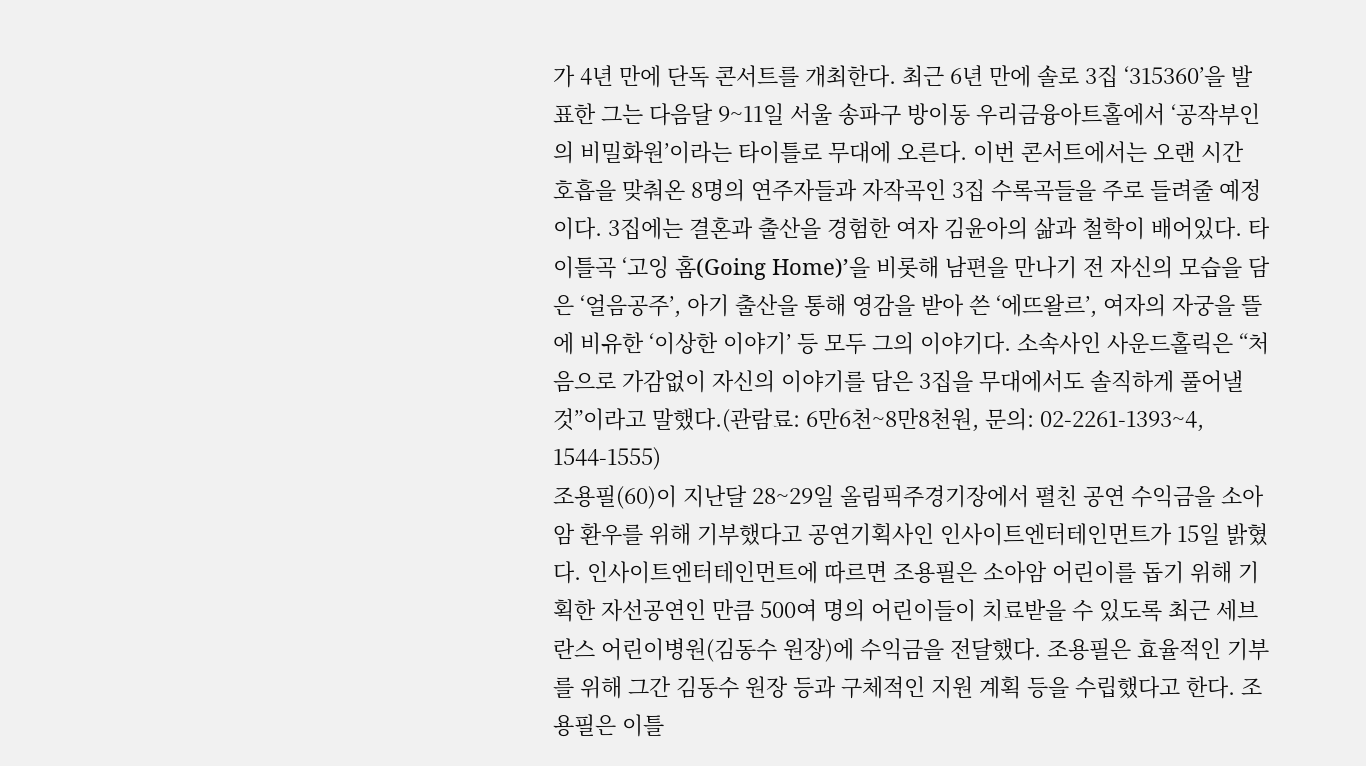가 4년 만에 단독 콘서트를 개최한다. 최근 6년 만에 솔로 3집 ‘315360’을 발표한 그는 다음달 9~11일 서울 송파구 방이동 우리금융아트홀에서 ‘공작부인의 비밀화원’이라는 타이틀로 무대에 오른다. 이번 콘서트에서는 오랜 시간 호흡을 맞춰온 8명의 연주자들과 자작곡인 3집 수록곡들을 주로 들려줄 예정이다. 3집에는 결혼과 출산을 경험한 여자 김윤아의 삶과 철학이 배어있다. 타이틀곡 ‘고잉 홈(Going Home)’을 비롯해 남편을 만나기 전 자신의 모습을 담은 ‘얼음공주’, 아기 출산을 통해 영감을 받아 쓴 ‘에뜨왈르’, 여자의 자궁을 뜰에 비유한 ‘이상한 이야기’ 등 모두 그의 이야기다. 소속사인 사운드홀릭은 “처음으로 가감없이 자신의 이야기를 담은 3집을 무대에서도 솔직하게 풀어낼 것”이라고 말했다.(관람료: 6만6천~8만8천원, 문의: 02-2261-1393~4, 1544-1555)
조용필(60)이 지난달 28~29일 올림픽주경기장에서 펼친 공연 수익금을 소아암 환우를 위해 기부했다고 공연기획사인 인사이트엔터테인먼트가 15일 밝혔다. 인사이트엔터테인먼트에 따르면 조용필은 소아암 어린이를 돕기 위해 기획한 자선공연인 만큼 500여 명의 어린이들이 치료받을 수 있도록 최근 세브란스 어린이병원(김동수 원장)에 수익금을 전달했다. 조용필은 효율적인 기부를 위해 그간 김동수 원장 등과 구체적인 지원 계획 등을 수립했다고 한다. 조용필은 이틀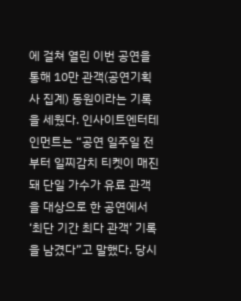에 걸쳐 열린 이번 공연을 통해 10만 관객(공연기획사 집계) 동원이라는 기록을 세웠다. 인사이트엔터테인먼트는 “공연 일주일 전부터 일찌감치 티켓이 매진돼 단일 가수가 유료 관객을 대상으로 한 공연에서 ‘최단 기간 최다 관객’ 기록을 남겼다”고 말했다. 당시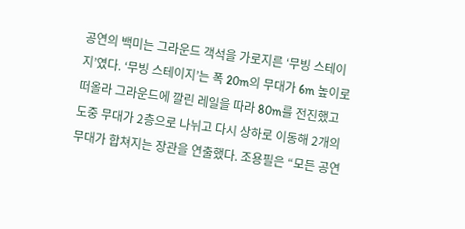공연의 백미는 그라운드 객석을 가로지른 ‘무빙 스테이지’였다. ‘무빙 스테이지’는 폭 20m의 무대가 6m 높이로 떠올라 그라운드에 깔린 레일을 따라 80m를 전진했고 도중 무대가 2층으로 나뉘고 다시 상하로 이동해 2개의 무대가 합쳐지는 장관을 연출했다. 조용필은 “모든 공연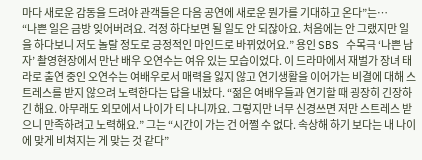마다 새로운 감동을 드려야 관객들은 다음 공연에 새로운 뭔가를 기대하고 온다”는…
“나쁜 일은 금방 잊어버려요. 걱정 하다보면 될 일도 안 되잖아요. 처음에는 안 그랬지만 일을 하다보니 저도 놀랄 정도로 긍정적인 마인드로 바뀌었어요.” 용인 SBS 수목극 ‘나쁜 남자’ 촬영현장에서 만난 배우 오연수는 여유 있는 모습이었다. 이 드라마에서 재벌가 장녀 태라로 출연 중인 오연수는 여배우로서 매력을 잃지 않고 연기생활을 이어가는 비결에 대해 스트레스를 받지 않으려 노력한다는 답을 내놨다. “젊은 여배우들과 연기할 때 굉장히 긴장하긴 해요. 아무래도 외모에서 나이가 티 나니까요. 그렇지만 너무 신경쓰면 저만 스트레스 받으니 만족하려고 노력해요.” 그는 “시간이 가는 건 어쩔 수 없다. 속상해 하기 보다는 내 나이에 맞게 비쳐지는 게 맞는 것 같다”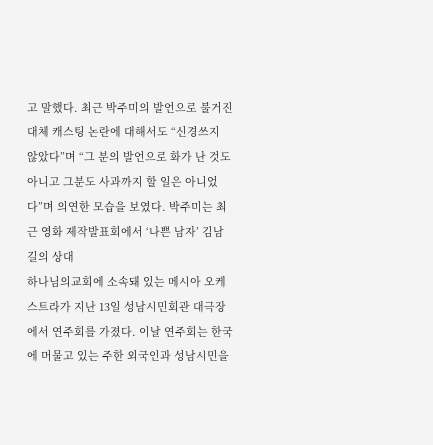고 말했다. 최근 박주미의 발언으로 불거진 대체 캐스팅 논란에 대해서도 “신경쓰지 않았다”며 “그 분의 발언으로 화가 난 것도 아니고 그분도 사과까지 할 일은 아니었다”며 의연한 모습을 보였다. 박주미는 최근 영화 제작발표회에서 ‘나쁜 남자’ 김남길의 상대
하나님의교회에 소속돼 있는 메시아 오케스트라가 지난 13일 성남시민회관 대극장에서 연주회를 가졌다. 이날 연주회는 한국에 머물고 있는 주한 외국인과 성남시민을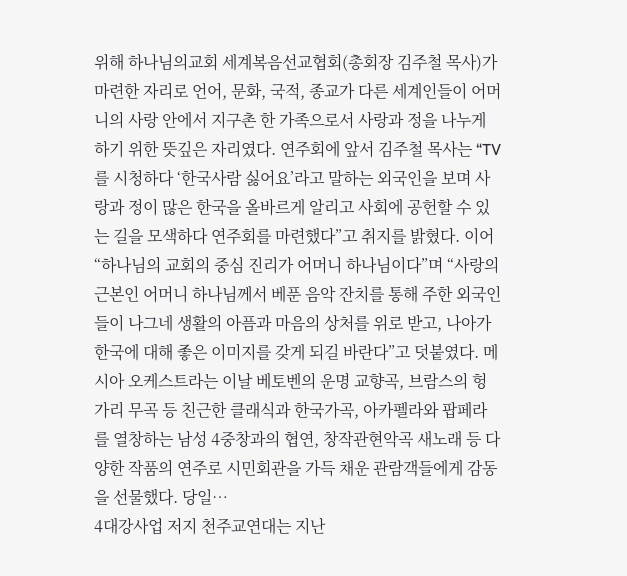위해 하나님의교회 세계복음선교협회(총회장 김주철 목사)가 마련한 자리로 언어, 문화, 국적, 종교가 다른 세계인들이 어머니의 사랑 안에서 지구촌 한 가족으로서 사랑과 정을 나누게 하기 위한 뜻깊은 자리였다. 연주회에 앞서 김주철 목사는 “TV를 시청하다 ‘한국사람 싫어요’라고 말하는 외국인을 보며 사랑과 정이 많은 한국을 올바르게 알리고 사회에 공헌할 수 있는 길을 모색하다 연주회를 마련했다”고 취지를 밝혔다. 이어 “하나님의 교회의 중심 진리가 어머니 하나님이다”며 “사랑의 근본인 어머니 하나님께서 베푼 음악 잔치를 통해 주한 외국인들이 나그네 생활의 아픔과 마음의 상처를 위로 받고, 나아가 한국에 대해 좋은 이미지를 갖게 되길 바란다”고 덧붙였다. 메시아 오케스트라는 이날 베토벤의 운명 교향곡, 브람스의 헝가리 무곡 등 친근한 클래식과 한국가곡, 아카펠라와 팝페라를 열창하는 남성 4중창과의 협연, 창작관현악곡 새노래 등 다양한 작품의 연주로 시민회관을 가득 채운 관람객들에게 감동을 선물했다. 당일…
4대강사업 저지 천주교연대는 지난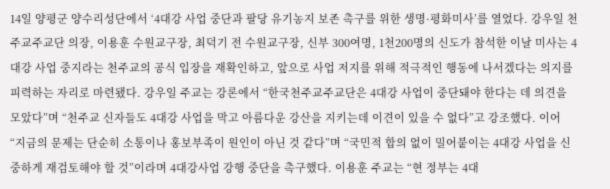14일 양평군 양수리성단에서 ‘4대강 사업 중단과 팔당 유기농지 보존 촉구를 위한 생명·평화미사’를 열었다. 강우일 천주교주교단 의장, 이용훈 수원교구장, 최덕기 전 수원교구장, 신부 300여명, 1천200명의 신도가 참석한 이날 미사는 4대강 사업 중지라는 천주교의 공식 입장을 재확인하고, 앞으로 사업 저지를 위해 적극적인 행동에 나서겠다는 의지를 피력하는 자리로 마련됐다. 강우일 주교는 강론에서 “한국천주교주교단은 4대강 사업이 중단돼야 한다는 데 의견을 모았다”며 “천주교 신자들도 4대강 사업을 막고 아름다운 강산을 지키는데 이견이 있을 수 없다”고 강조했다. 이어 “지금의 문제는 단순히 소통이나 홍보부족이 원인이 아닌 것 같다”며 “국민적 합의 없이 밀어붙이는 4대강 사업을 신중하게 재검토해야 할 것”이라며 4대강사업 강행 중단을 촉구했다. 이용훈 주교는 “현 정부는 4대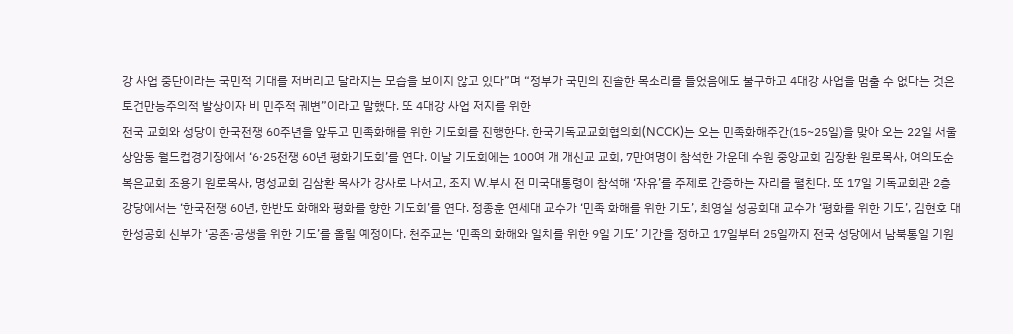강 사업 중단이라는 국민적 기대를 저버리고 달라지는 모습을 보이지 않고 있다”며 “정부가 국민의 진솔한 목소리를 들었음에도 불구하고 4대강 사업을 멈출 수 없다는 것은 토건만능주의적 발상이자 비 민주적 궤변”이라고 말했다. 또 4대강 사업 저지를 위한
전국 교회와 성당이 한국전쟁 60주년을 앞두고 민족화해를 위한 기도회를 진행한다. 한국기독교교회협의회(NCCK)는 오는 민족화해주간(15~25일)을 맞아 오는 22일 서울 상암동 월드컵경기장에서 ‘6·25전쟁 60년 평화기도회’를 연다. 이날 기도회에는 100여 개 개신교 교회, 7만여명이 참석한 가운데 수원 중앙교회 김장환 원로목사, 여의도순복은교회 조용기 원로목사, 명성교회 김삼환 목사가 강사로 나서고, 조지 W.부시 전 미국대통령이 참석해 ‘자유’를 주제로 간증하는 자리를 펼친다. 또 17일 기독교회관 2층 강당에서는 ‘한국전쟁 60년, 한반도 화해와 평화를 향한 기도회’를 연다. 정종훈 연세대 교수가 ‘민족 화해를 위한 기도’, 최영실 성공회대 교수가 ‘평화를 위한 기도’, 김현호 대한성공회 신부가 ‘공존·공생을 위한 기도’를 올릴 예정이다. 천주교는 ‘민족의 화해와 일치를 위한 9일 기도’ 기간을 정하고 17일부터 25일까지 전국 성당에서 남북통일 기원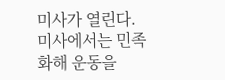미사가 열린다. 미사에서는 민족화해 운동을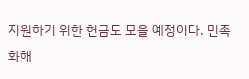지원하기 위한 헌금도 모을 예정이다. 민족화해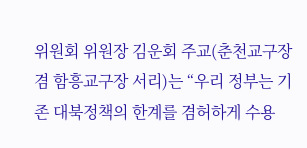위원회 위원장 김운회 주교(춘천교구장 겸 함흥교구장 서리)는 “우리 정부는 기존 대북정책의 한계를 겸허하게 수용